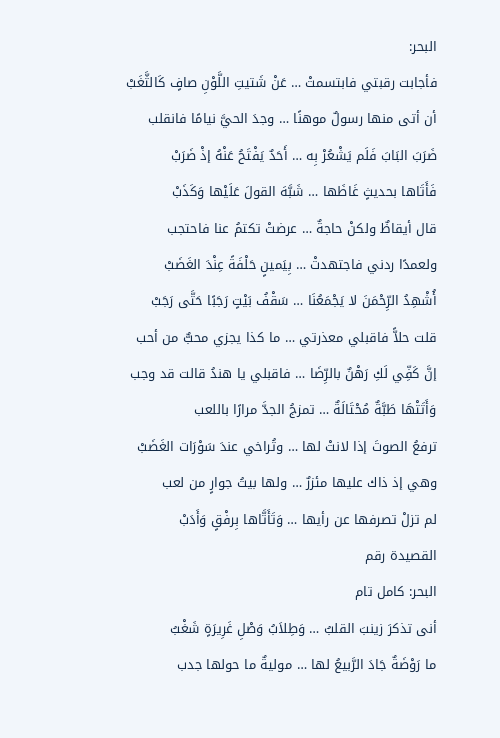البحر:
فأجابت رقبتي فابتسمتْ … عَنْ شَتيتِ اللَّوْنِ صافٍ كَالثَّغَبْ
أن أتى منها رسولٌ موهنًا … وجدَ الحيَّ نيامًا فانقلب
ضَرَبَ البَابَ فَلَم يَشْعُرْ بِه … أَحَدٌ يَفْتَحُ عَنْهُ إذْ ضَرَبْ
فَأَتَاها بحديثٍ غَاظَها … شَبَّهَ القولَ عَلَيْها وَكَذَبْ
قال أيقاظٌ ولكنْ حاجةٌ … عرضتْ تكتمُ عنا فاحتجب
ولعمدًا ردني فاجتهدتْ … بِيَمينٍ حَلْفَةً عِنْدَ الغَضَبْ
أُشْهِدُ الرِّحْمَنَ لا يَجْمَعُنَا … سَقْفُ بَيْتٍ رَجَبًا حَتَّى رَجَبْ
قلت حلاًّ فاقبلي معذرتي … ما كذا يجزي محبٌّ من أحب
إنَّ كَفِّي لَكِ رَهْنٌ بالرِّضَا … فاقبلي يا هندُ قالت قد وجب
وَأَتَتْهَا طَبَّةٌ مُحْتَالَةٌ … تمزجُ الجدَّ مرارًا باللعب
ترفعُ الصوتَ إذا لانتْ لها … وتُراخي عندَ سَوْرَات الغَضَبْ
وهي إذ ذاك عليها مئزرٌ … ولها بيتُ جوارٍ من لعب
لم تزلْ تصرفها عن رأيها … وَتَأَتَّاها بِرفْقٍ وَأَدَبْ
القصيدة رقم
البحر: كامل تام
أنى تذكرَ زينبَ القلبُ … وَطِلاَبُ وَصْلِ غَرِيرَةٍ شَغْبُ
ما رَوْضَةٌ جَادَ الرَّبيعُ لها … موليةٌ ما حولها جدب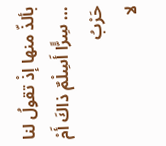بألذّ منها إذْ تقولُ لنا … سِرًَّا أَسِلْمٌ ذاكَ أَمْ حَرْبُ
لا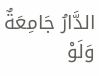الدَّارُ جَامِعَةٌ وَلَوْ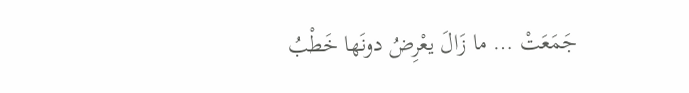جَمَعَتْ … ما زَالَ يعْرِضُ دونَها خَطْبُ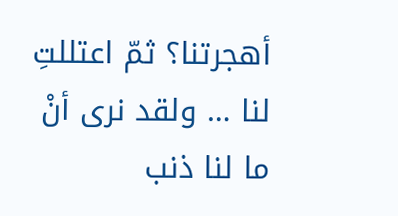أهجرتنا؟ ثمّ اعتللتِ لنا … ولقد نرى أنْ ما لنا ذنب